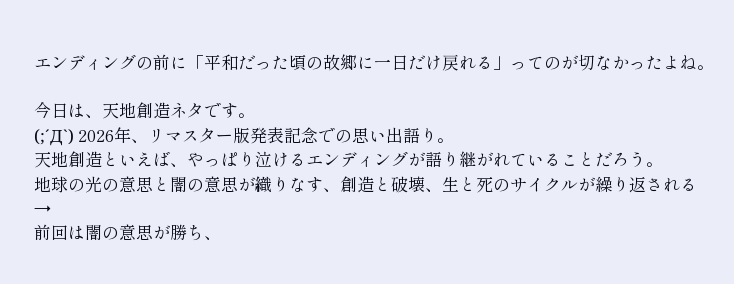エンディングの前に「平和だった頃の故郷に一日だけ戻れる」ってのが切なかったよね。

今日は、天地創造ネタです。
(;´Д`) 2026年、リマスター版発表記念での思い出語り。
天地創造といえば、やっぱり泣けるエンディングが語り継がれていることだろう。
地球の光の意思と闇の意思が織りなす、創造と破壊、生と死のサイクルが繰り返される
→
前回は闇の意思が勝ち、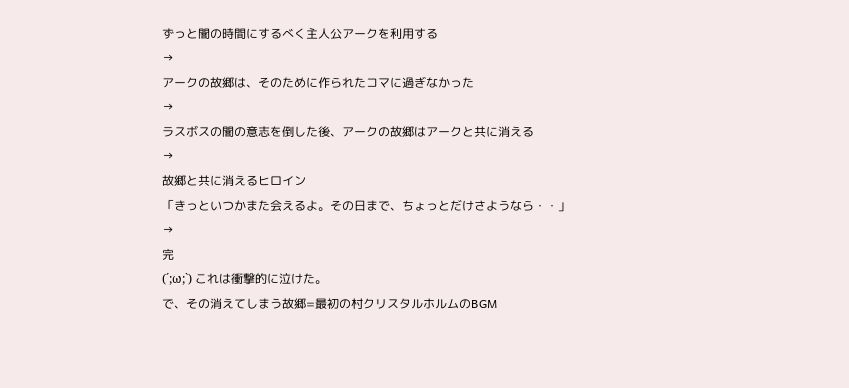ずっと闇の時間にするべく主人公アークを利用する
→
アークの故郷は、そのために作られたコマに過ぎなかった
→
ラスボスの闇の意志を倒した後、アークの故郷はアークと共に消える
→
故郷と共に消えるヒロイン
「きっといつかまた会えるよ。その日まで、ちょっとだけさようなら・・」
→
完
(´;ω;`) これは衝撃的に泣けた。
で、その消えてしまう故郷=最初の村クリスタルホルムのBGM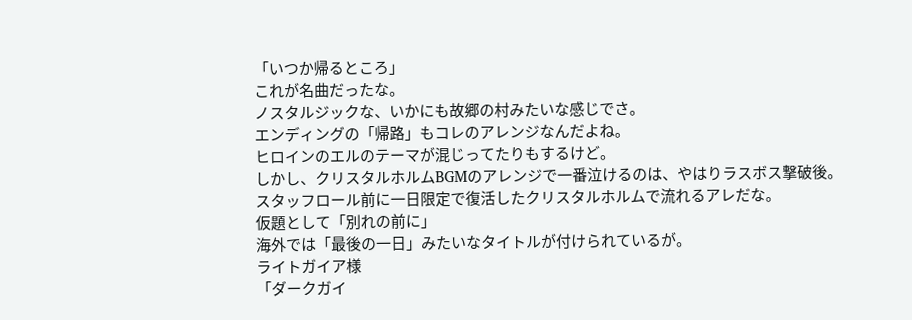「いつか帰るところ」
これが名曲だったな。
ノスタルジックな、いかにも故郷の村みたいな感じでさ。
エンディングの「帰路」もコレのアレンジなんだよね。
ヒロインのエルのテーマが混じってたりもするけど。
しかし、クリスタルホルムBGMのアレンジで一番泣けるのは、やはりラスボス撃破後。
スタッフロール前に一日限定で復活したクリスタルホルムで流れるアレだな。
仮題として「別れの前に」
海外では「最後の一日」みたいなタイトルが付けられているが。
ライトガイア様
「ダークガイ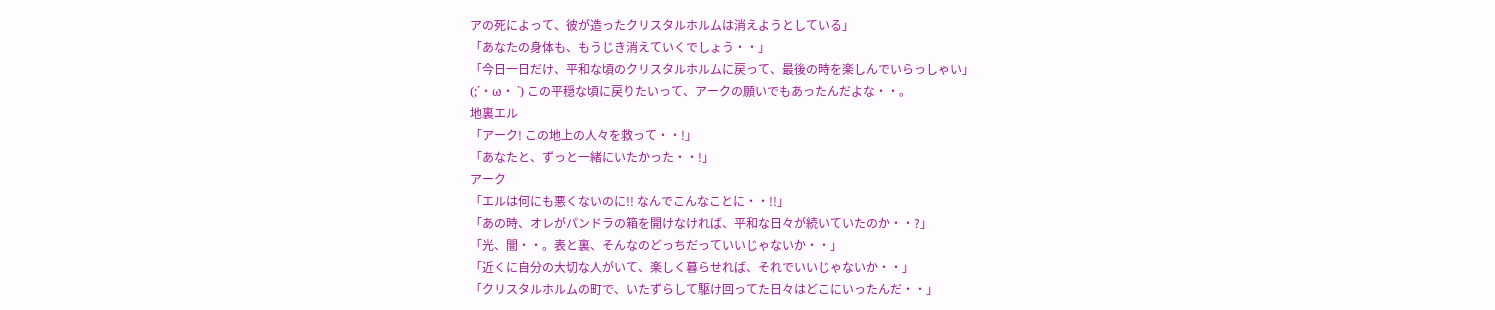アの死によって、彼が造ったクリスタルホルムは消えようとしている」
「あなたの身体も、もうじき消えていくでしょう・・」
「今日一日だけ、平和な頃のクリスタルホルムに戻って、最後の時を楽しんでいらっしゃい」
(;´・ω・ `) この平穏な頃に戻りたいって、アークの願いでもあったんだよな・・。
地裏エル
「アーク! この地上の人々を救って・・!」
「あなたと、ずっと一緒にいたかった・・!」
アーク
「エルは何にも悪くないのに!! なんでこんなことに・・!!」
「あの時、オレがパンドラの箱を開けなければ、平和な日々が続いていたのか・・?」
「光、闇・・。表と裏、そんなのどっちだっていいじゃないか・・」
「近くに自分の大切な人がいて、楽しく暮らせれば、それでいいじゃないか・・」
「クリスタルホルムの町で、いたずらして駆け回ってた日々はどこにいったんだ・・」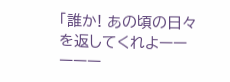「誰か! あの頃の日々を返してくれよーーーーー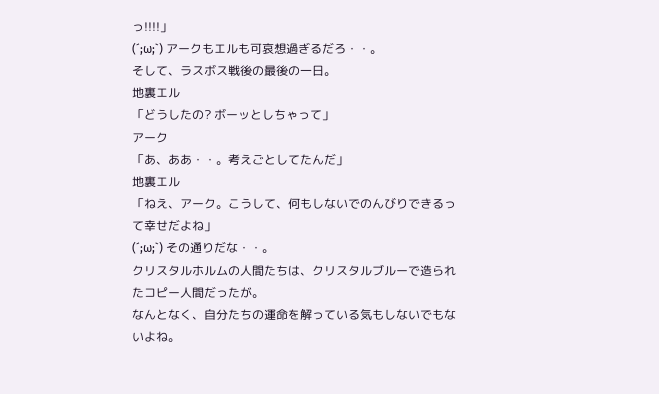っ!!!!」
(´;ω;`) アークもエルも可哀想過ぎるだろ・・。
そして、ラスボス戦後の最後の一日。
地裏エル
「どうしたの? ボーッとしちゃって」
アーク
「あ、ああ・・。考えごとしてたんだ」
地裏エル
「ねえ、アーク。こうして、何もしないでのんびりできるって幸せだよね」
(´;ω;`) その通りだな・・。
クリスタルホルムの人間たちは、クリスタルブルーで造られたコピー人間だったが。
なんとなく、自分たちの運命を解っている気もしないでもないよね。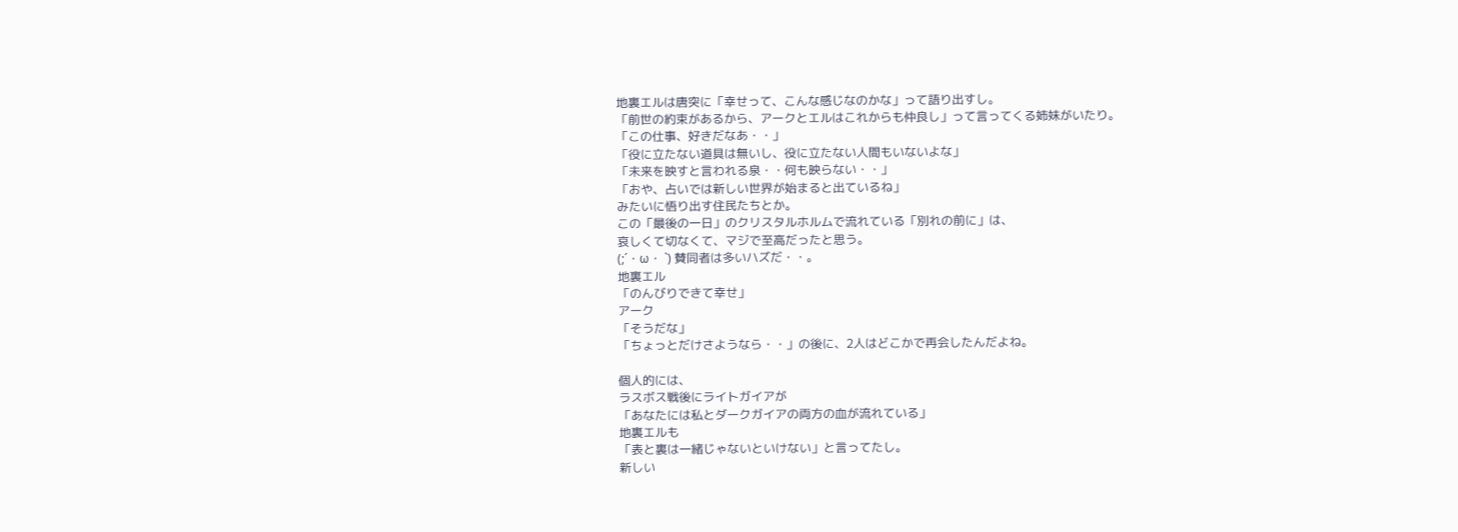地裏エルは唐突に「幸せって、こんな感じなのかな」って語り出すし。
「前世の約束があるから、アークとエルはこれからも仲良し」って言ってくる姉妹がいたり。
「この仕事、好きだなあ・・」
「役に立たない道具は無いし、役に立たない人間もいないよな」
「未来を映すと言われる泉・・何も映らない・・」
「おや、占いでは新しい世界が始まると出ているね」
みたいに悟り出す住民たちとか。
この「最後の一日」のクリスタルホルムで流れている「別れの前に」は、
哀しくて切なくて、マジで至高だったと思う。
(;´・ω・ `) 賛同者は多いハズだ・・。
地裏エル
「のんびりできて幸せ」
アーク
「そうだな」
「ちょっとだけさようなら・・」の後に、2人はどこかで再会したんだよね。

個人的には、
ラスボス戦後にライトガイアが
「あなたには私とダークガイアの両方の血が流れている」
地裏エルも
「表と裏は一緒じゃないといけない」と言ってたし。
新しい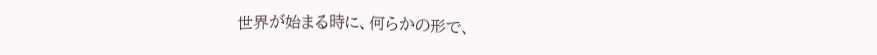世界が始まる時に、何らかの形で、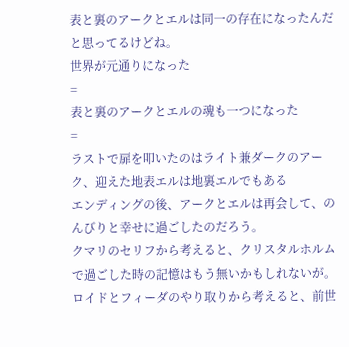表と裏のアークとエルは同一の存在になったんだと思ってるけどね。
世界が元通りになった
=
表と裏のアークとエルの魂も一つになった
=
ラストで扉を叩いたのはライト兼ダークのアーク、迎えた地表エルは地裏エルでもある
エンディングの後、アークとエルは再会して、のんびりと幸せに過ごしたのだろう。
クマリのセリフから考えると、クリスタルホルムで過ごした時の記憶はもう無いかもしれないが。
ロイドとフィーダのやり取りから考えると、前世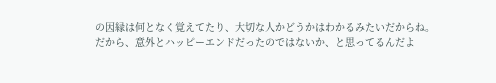の因縁は何となく覚えてたり、大切な人かどうかはわかるみたいだからね。
だから、意外とハッピーエンドだったのではないか、と思ってるんだよ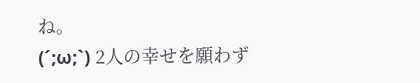ね。
(´;ω;`) 2人の幸せを願わず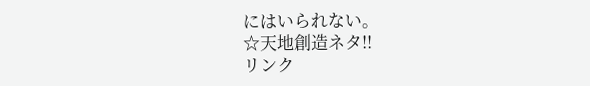にはいられない。
☆天地創造ネタ!!
リンク